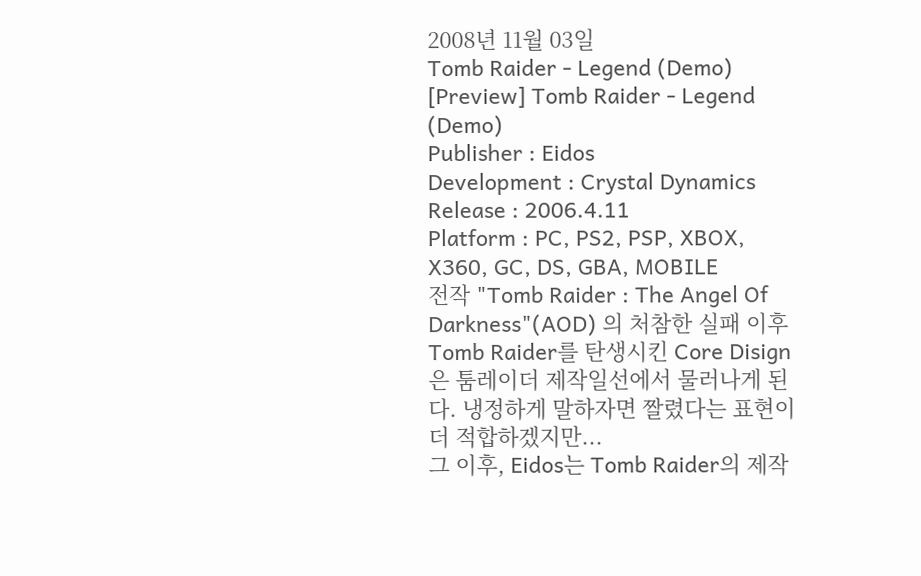2008년 11월 03일
Tomb Raider - Legend (Demo)
[Preview] Tomb Raider - Legend (Demo)
Publisher : Eidos
Development : Crystal Dynamics
Release : 2006.4.11
Platform : PC, PS2, PSP, XBOX, X360, GC, DS, GBA, MOBILE
전작 "Tomb Raider : The Angel Of Darkness"(AOD) 의 처참한 실패 이후 Tomb Raider를 탄생시킨 Core Disign은 툼레이더 제작일선에서 물러나게 된다. 냉정하게 말하자면 짤렸다는 표현이 더 적합하겠지만...
그 이후, Eidos는 Tomb Raider의 제작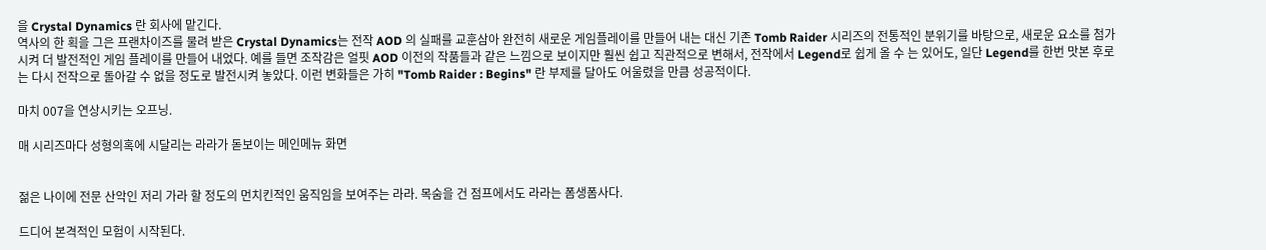을 Crystal Dynamics 란 회사에 맡긴다.
역사의 한 획을 그은 프랜차이즈를 물려 받은 Crystal Dynamics는 전작 AOD 의 실패를 교훈삼아 완전히 새로운 게임플레이를 만들어 내는 대신 기존 Tomb Raider 시리즈의 전통적인 분위기를 바탕으로, 새로운 요소를 첨가시켜 더 발전적인 게임 플레이를 만들어 내었다. 예를 들면 조작감은 얼핏 AOD 이전의 작품들과 같은 느낌으로 보이지만 훨씬 쉽고 직관적으로 변해서, 전작에서 Legend로 쉽게 올 수 는 있어도, 일단 Legend를 한번 맛본 후로는 다시 전작으로 돌아갈 수 없을 정도로 발전시켜 놓았다. 이런 변화들은 가히 "Tomb Raider : Begins" 란 부제를 달아도 어울렸을 만큼 성공적이다.

마치 007을 연상시키는 오프닝.

매 시리즈마다 성형의혹에 시달리는 라라가 돋보이는 메인메뉴 화면


젊은 나이에 전문 산악인 저리 가라 할 정도의 먼치킨적인 움직임을 보여주는 라라. 목숨을 건 점프에서도 라라는 폼생폼사다.

드디어 본격적인 모험이 시작된다.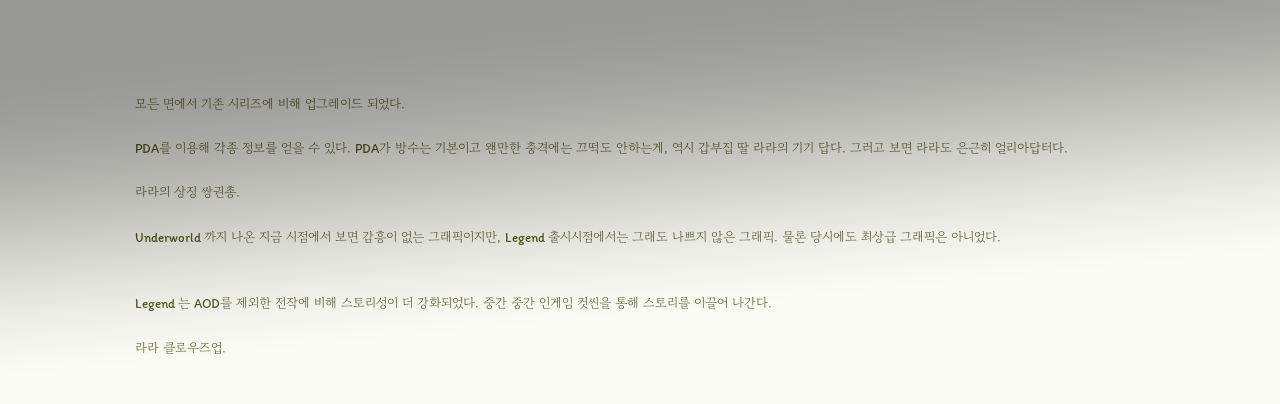모든 면에서 기존 시리즈에 비해 업그레이드 되었다.

PDA를 이용해 각종 정보를 얻을 수 있다. PDA가 방수는 기본이고 왠만한 충격에는 끄떡도 안하는게, 역시 갑부집 딸 라라의 기기 답다. 그러고 보면 라라도 은근히 얼리아답터다.

라라의 상징 쌍권총.

Underworld 까지 나온 지금 시점에서 보면 감흥이 없는 그래픽이지만, Legend 출시시점에서는 그래도 나쁘지 않은 그래픽. 물론 당시에도 최상급 그래픽은 아니었다.


Legend 는 AOD를 제외한 전작에 비해 스토리성이 더 강화되었다. 중간 중간 인게임 컷씬을 통해 스토리를 이끌어 나간다.

라라 클로우즈업.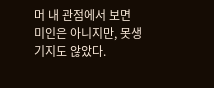머 내 관점에서 보면 미인은 아니지만, 못생기지도 않았다.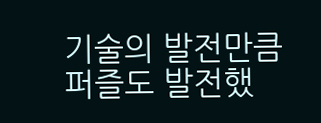기술의 발전만큼 퍼즐도 발전했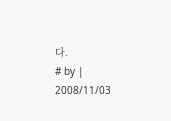다.
# by | 2008/11/03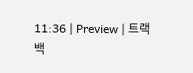11:36 | Preview | 트랙백